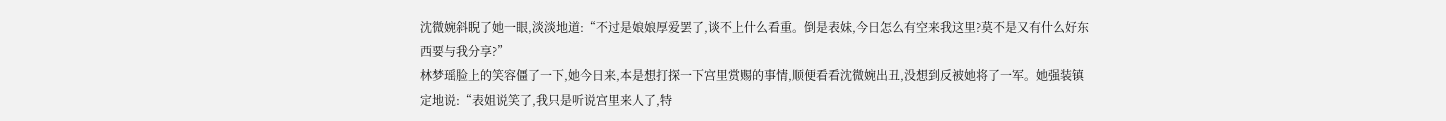沈微婉斜睨了她一眼,淡淡地道:“不过是娘娘厚爱罢了,谈不上什么看重。倒是表妹,今日怎么有空来我这里?莫不是又有什么好东西要与我分享?”
林梦瑶脸上的笑容僵了一下,她今日来,本是想打探一下宫里赏赐的事情,顺便看看沈微婉出丑,没想到反被她将了一军。她强装镇定地说:“表姐说笑了,我只是听说宫里来人了,特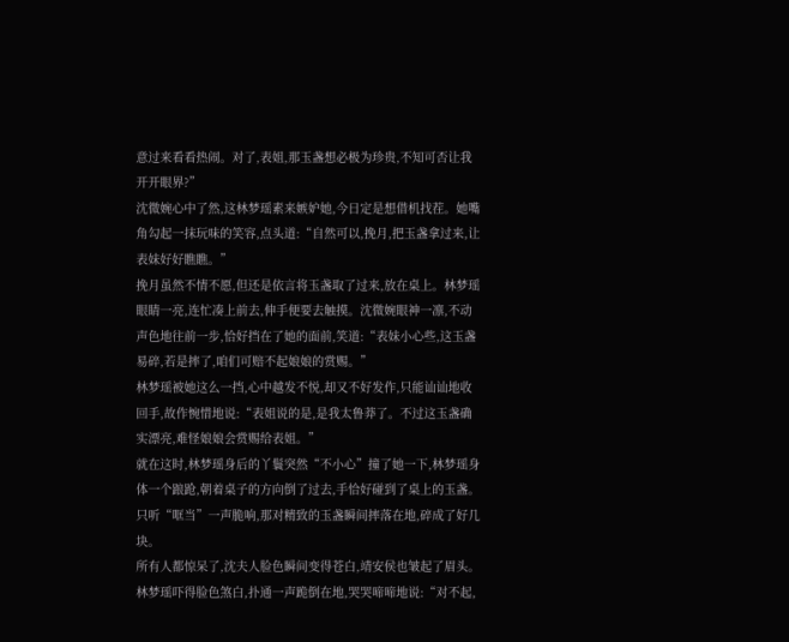意过来看看热闹。对了,表姐,那玉盏想必极为珍贵,不知可否让我开开眼界?”
沈微婉心中了然,这林梦瑶素来嫉妒她,今日定是想借机找茬。她嘴角勾起一抹玩味的笑容,点头道:“自然可以,挽月,把玉盏拿过来,让表妹好好瞧瞧。”
挽月虽然不情不愿,但还是依言将玉盏取了过来,放在桌上。林梦瑶眼睛一亮,连忙凑上前去,伸手便要去触摸。沈微婉眼神一凛,不动声色地往前一步,恰好挡在了她的面前,笑道:“表妹小心些,这玉盏易碎,若是摔了,咱们可赔不起娘娘的赏赐。”
林梦瑶被她这么一挡,心中越发不悦,却又不好发作,只能讪讪地收回手,故作惋惜地说:“表姐说的是,是我太鲁莽了。不过这玉盏确实漂亮,难怪娘娘会赏赐给表姐。”
就在这时,林梦瑶身后的丫鬟突然“不小心”撞了她一下,林梦瑶身体一个踉跄,朝着桌子的方向倒了过去,手恰好碰到了桌上的玉盏。只听“哐当”一声脆响,那对精致的玉盏瞬间摔落在地,碎成了好几块。
所有人都惊呆了,沈夫人脸色瞬间变得苍白,靖安侯也皱起了眉头。林梦瑶吓得脸色煞白,扑通一声跪倒在地,哭哭啼啼地说:“对不起,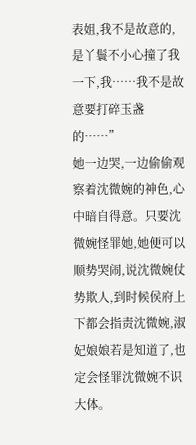表姐,我不是故意的,是丫鬟不小心撞了我一下,我……我不是故意要打碎玉盏的……”
她一边哭,一边偷偷观察着沈微婉的神色,心中暗自得意。只要沈微婉怪罪她,她便可以顺势哭闹,说沈微婉仗势欺人,到时候侯府上下都会指责沈微婉,淑妃娘娘若是知道了,也定会怪罪沈微婉不识大体。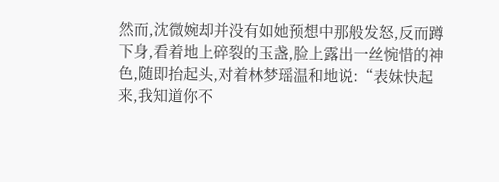然而,沈微婉却并没有如她预想中那般发怒,反而蹲下身,看着地上碎裂的玉盏,脸上露出一丝惋惜的神色,随即抬起头,对着林梦瑶温和地说:“表妹快起来,我知道你不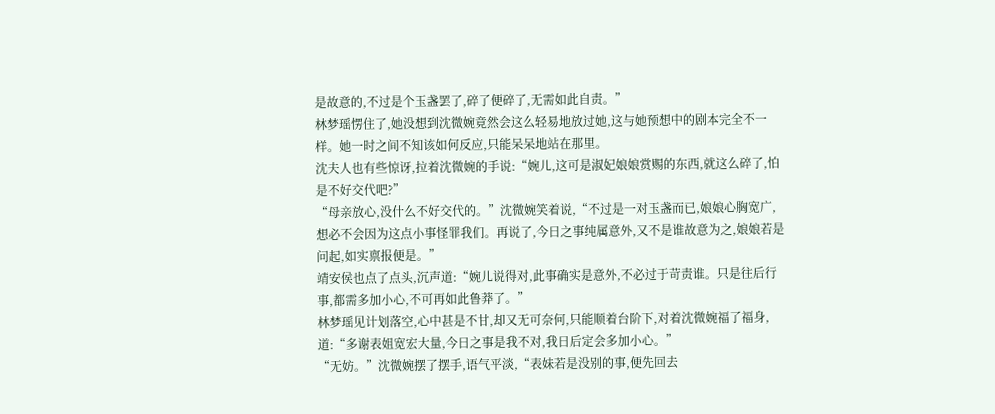是故意的,不过是个玉盏罢了,碎了便碎了,无需如此自责。”
林梦瑶愣住了,她没想到沈微婉竟然会这么轻易地放过她,这与她预想中的剧本完全不一样。她一时之间不知该如何反应,只能呆呆地站在那里。
沈夫人也有些惊讶,拉着沈微婉的手说:“婉儿,这可是淑妃娘娘赏赐的东西,就这么碎了,怕是不好交代吧?”
“母亲放心,没什么不好交代的。”沈微婉笑着说,“不过是一对玉盏而已,娘娘心胸宽广,想必不会因为这点小事怪罪我们。再说了,今日之事纯属意外,又不是谁故意为之,娘娘若是问起,如实禀报便是。”
靖安侯也点了点头,沉声道:“婉儿说得对,此事确实是意外,不必过于苛责谁。只是往后行事,都需多加小心,不可再如此鲁莽了。”
林梦瑶见计划落空,心中甚是不甘,却又无可奈何,只能顺着台阶下,对着沈微婉福了福身,道:“多谢表姐宽宏大量,今日之事是我不对,我日后定会多加小心。”
“无妨。”沈微婉摆了摆手,语气平淡,“表妹若是没别的事,便先回去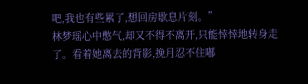吧,我也有些累了,想回房歇息片刻。”
林梦瑶心中憋气,却又不得不离开,只能悻悻地转身走了。看着她离去的背影,挽月忍不住嘟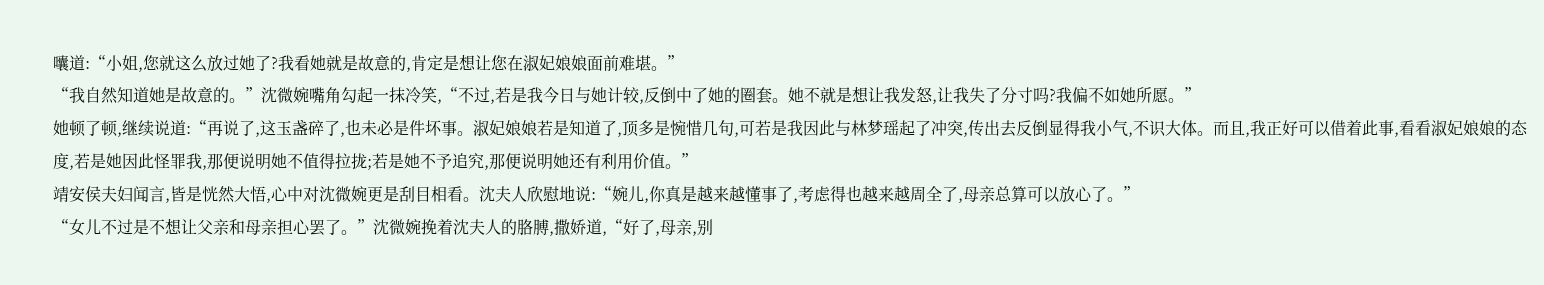囔道:“小姐,您就这么放过她了?我看她就是故意的,肯定是想让您在淑妃娘娘面前难堪。”
“我自然知道她是故意的。”沈微婉嘴角勾起一抹冷笑,“不过,若是我今日与她计较,反倒中了她的圈套。她不就是想让我发怒,让我失了分寸吗?我偏不如她所愿。”
她顿了顿,继续说道:“再说了,这玉盏碎了,也未必是件坏事。淑妃娘娘若是知道了,顶多是惋惜几句,可若是我因此与林梦瑶起了冲突,传出去反倒显得我小气,不识大体。而且,我正好可以借着此事,看看淑妃娘娘的态度,若是她因此怪罪我,那便说明她不值得拉拢;若是她不予追究,那便说明她还有利用价值。”
靖安侯夫妇闻言,皆是恍然大悟,心中对沈微婉更是刮目相看。沈夫人欣慰地说:“婉儿,你真是越来越懂事了,考虑得也越来越周全了,母亲总算可以放心了。”
“女儿不过是不想让父亲和母亲担心罢了。”沈微婉挽着沈夫人的胳膊,撒娇道,“好了,母亲,别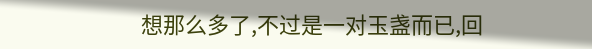想那么多了,不过是一对玉盏而已,回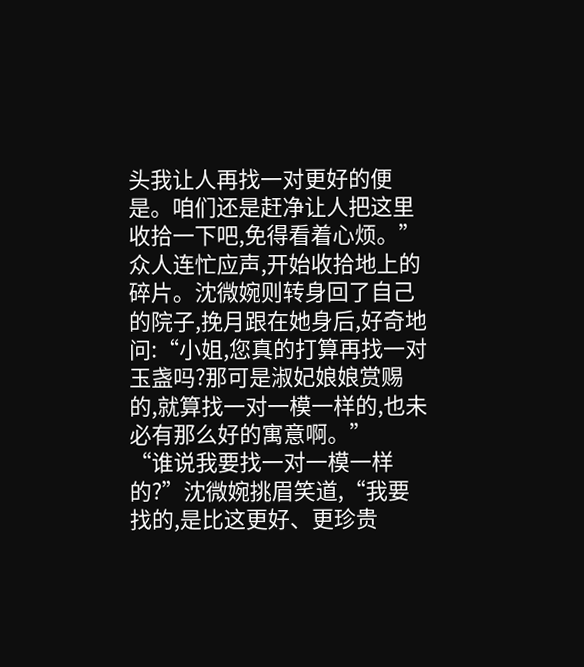头我让人再找一对更好的便是。咱们还是赶净让人把这里收拾一下吧,免得看着心烦。”
众人连忙应声,开始收拾地上的碎片。沈微婉则转身回了自己的院子,挽月跟在她身后,好奇地问:“小姐,您真的打算再找一对玉盏吗?那可是淑妃娘娘赏赐的,就算找一对一模一样的,也未必有那么好的寓意啊。”
“谁说我要找一对一模一样的?”沈微婉挑眉笑道,“我要找的,是比这更好、更珍贵